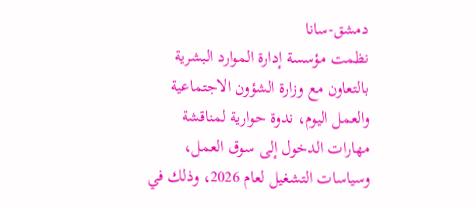دمشق-سانا
نظمت مؤسسة إدارة الموارد البشرية بالتعاون مع وزارة الشؤون الاجتماعية والعمل اليوم، ندوة حوارية لمناقشة مهارات الدخول إلى سوق العمل، وسياسات التشغيل لعام 2026، وذلك في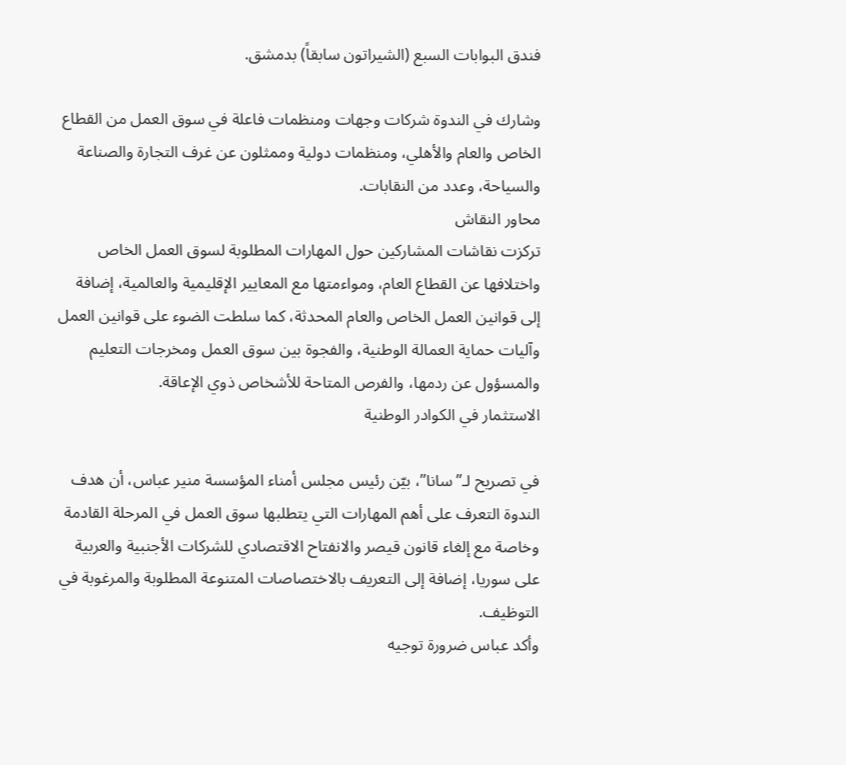فندق البوابات السبع (الشيراتون سابقاً) بدمشق.

وشارك في الندوة شركات وجهات ومنظمات فاعلة في سوق العمل من القطاع الخاص والعام والأهلي، ومنظمات دولية وممثلون عن غرف التجارة والصناعة والسياحة، وعدد من النقابات.
محاور النقاش
تركزت نقاشات المشاركين حول المهارات المطلوبة لسوق العمل الخاص واختلافها عن القطاع العام، ومواءمتها مع المعايير الإقليمية والعالمية، إضافة إلى قوانين العمل الخاص والعام المحدثة، كما سلطت الضوء على قوانين العمل وآليات حماية العمالة الوطنية، والفجوة بين سوق العمل ومخرجات التعليم والمسؤول عن ردمها، والفرص المتاحة للأشخاص ذوي الإعاقة.
الاستثمار في الكوادر الوطنية

في تصريح لـ”سانا”، بيّن رئيس مجلس أمناء المؤسسة منير عباس، أن هدف الندوة التعرف على أهم المهارات التي يتطلبها سوق العمل في المرحلة القادمة وخاصة مع إلغاء قانون قيصر والانفتاح الاقتصادي للشركات الأجنبية والعربية على سوريا، إضافة إلى التعريف بالاختصاصات المتنوعة المطلوبة والمرغوبة في التوظيف.
وأكد عباس ضرورة توجيه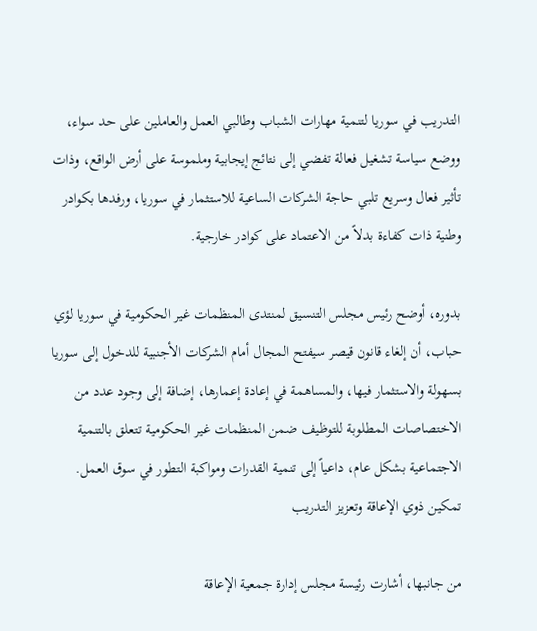التدريب في سوريا لتنمية مهارات الشباب وطالبي العمل والعاملين على حد سواء، ووضع سياسة تشغيل فعالة تفضي إلى نتائج إيجابية وملموسة على أرض الواقع، وذات تأثير فعال وسريع تلبي حاجة الشركات الساعية للاستثمار في سوريا، ورفدها بكوادر وطنية ذات كفاءة بدلاً من الاعتماد على كوادر خارجية.

بدوره، أوضح رئيس مجلس التنسيق لمنتدى المنظمات غير الحكومية في سوريا لؤي حباب، أن إلغاء قانون قيصر سيفتح المجال أمام الشركات الأجنبية للدخول إلى سوريا بسهولة والاستثمار فيها، والمساهمة في إعادة إعمارها، إضافة إلى وجود عدد من الاختصاصات المطلوبة للتوظيف ضمن المنظمات غير الحكومية تتعلق بالتنمية الاجتماعية بشكل عام، داعياً إلى تنمية القدرات ومواكبة التطور في سوق العمل.
تمكين ذوي الإعاقة وتعزيز التدريب

من جانبها، أشارت رئيسة مجلس إدارة جمعية الإعاقة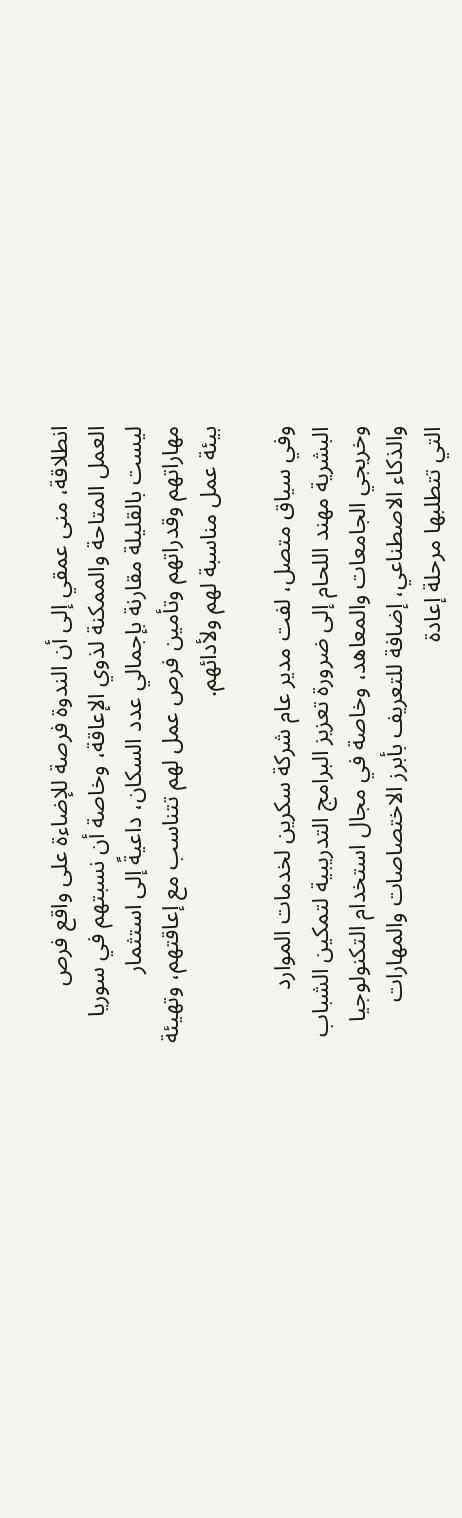انطلاقة، منى عمقي إلى أن الندوة فرصة للإضاءة على واقع فرص العمل المتاحة والممكنة لذوي الإعاقة، وخاصة أن نسبتهم في سوريا ليست بالقليلة مقارنة بإجمالي عدد السكان، داعيةً إلى استثمار مهاراتهم وقدراتهم وتأمين فرص عمل لهم تتناسب مع إعاقتهم، وتهيئة بيئة عمل مناسبة لهم ولأدائهم.

وفي سياق متصل، لفت مدير عام شركة سكرين لخدمات الموارد البشرية مهند اللحام إلى ضرورة تعزيز البرامج التدريبية لتمكين الشباب وخريجي الجامعات والمعاهد، وخاصة في مجال استخدام التكنولوجيا والذكاء الاصطناعي، إضافة للتعريف بأبرز الاختصاصات والمهارات التي تتطلبها مرحلة إعادة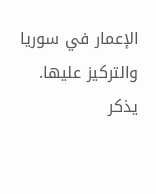الإعمار في سوريا والتركيز عليها.
يذكر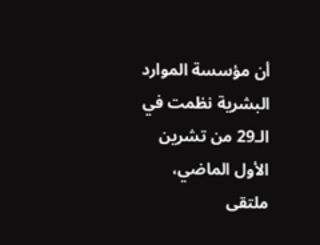أن مؤسسة الموارد البشرية نظمت في الـ29 من تشرين الأول الماضي، ملتقى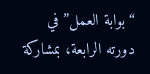“بوابة العمل” في دورته الرابعة، بمشاركة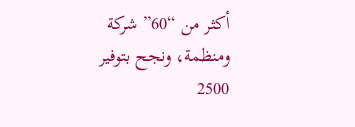أكثر من “60” شركة ومنظمة، ونجح بتوفير 2500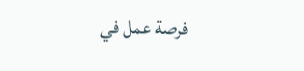فرصة عمل في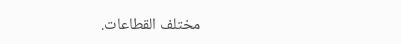مختلف القطاعات.